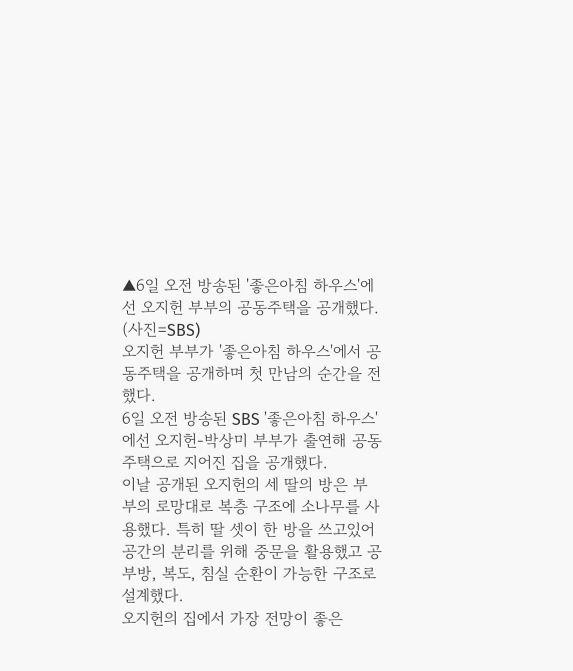▲6일 오전 방송된 '좋은아침 하우스'에선 오지헌 부부의 공동주택을 공개했다. (사진=SBS)
오지헌 부부가 '좋은아침 하우스'에서 공동주택을 공개하며 첫 만남의 순간을 전했다.
6일 오전 방송된 SBS '좋은아침 하우스'에선 오지헌-박상미 부부가 출연해 공동주택으로 지어진 집을 공개했다.
이날 공개된 오지헌의 세 딸의 방은 부부의 로망대로 복층 구조에 소나무를 사용했다. 특히 딸 셋이 한 방을 쓰고있어 공간의 분리를 위해 중문을 활용했고 공부방, 복도, 침실 순환이 가능한 구조로 설계했다.
오지헌의 집에서 가장 전망이 좋은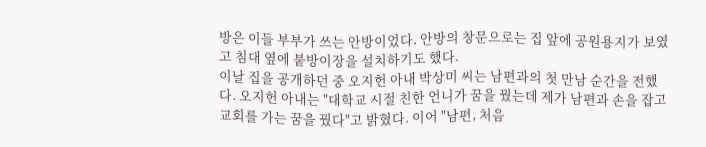방은 이들 부부가 쓰는 안방이었다. 안방의 창문으로는 집 앞에 공원용지가 보였고 침대 옆에 붙방이장을 설치하기도 했다.
이날 집을 공개하던 중 오지헌 아내 박상미 씨는 남편과의 첫 만남 순간을 전했다. 오지헌 아내는 "대학교 시절 친한 언니가 꿈을 꿨는데 제가 남편과 손을 잡고 교회를 가는 꿈을 꿨다"고 밝혔다. 이어 "남편, 처음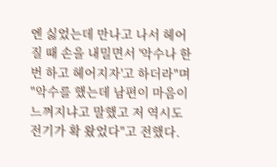엔 싫었는데 만나고 나서 헤어질 때 손을 내밀면서 '악수나 한번 하고 헤어지자'고 하더라"며 "악수를 했는데 남편이 마음이 느껴지냐고 말했고 저 역시도 전기가 확 왔었다"고 전했다.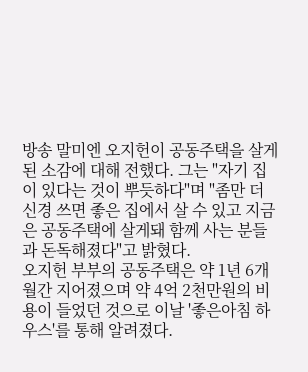방송 말미엔 오지헌이 공동주택을 살게된 소감에 대해 전했다. 그는 "자기 집이 있다는 것이 뿌듯하다"며 "좀만 더 신경 쓰면 좋은 집에서 살 수 있고 지금은 공동주택에 살게돼 함께 사는 분들과 돈독해졌다"고 밝혔다.
오지헌 부부의 공동주택은 약 1년 6개월간 지어졌으며 약 4억 2천만원의 비용이 들었던 것으로 이날 '좋은아침 하우스'를 통해 알려졌다.